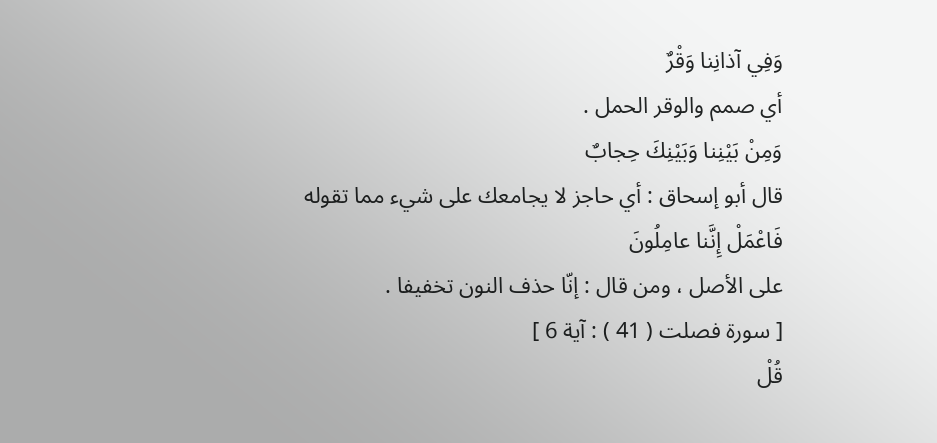وَفِي آذانِنا وَقْرٌ
أي صمم والوقر الحمل .
وَمِنْ بَيْنِنا وَبَيْنِكَ حِجابٌ
قال أبو إسحاق : أي حاجز لا يجامعك على شيء مما تقوله
فَاعْمَلْ إِنَّنا عامِلُونَ
على الأصل ، ومن قال : إنّا حذف النون تخفيفا .
[ سورة فصلت ( 41 ) : آية 6 ]
قُلْ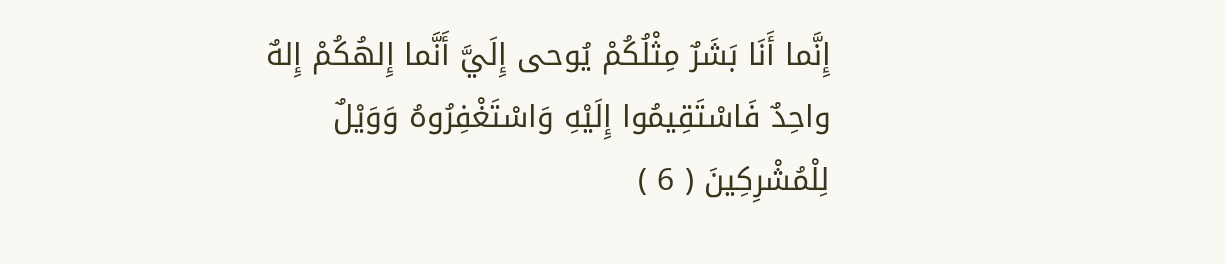إِنَّما أَنَا بَشَرٌ مِثْلُكُمْ يُوحى إِلَيَّ أَنَّما إِلهُكُمْ إِلهٌ واحِدٌ فَاسْتَقِيمُوا إِلَيْهِ وَاسْتَغْفِرُوهُ وَوَيْلٌ لِلْمُشْرِكِينَ ( 6 )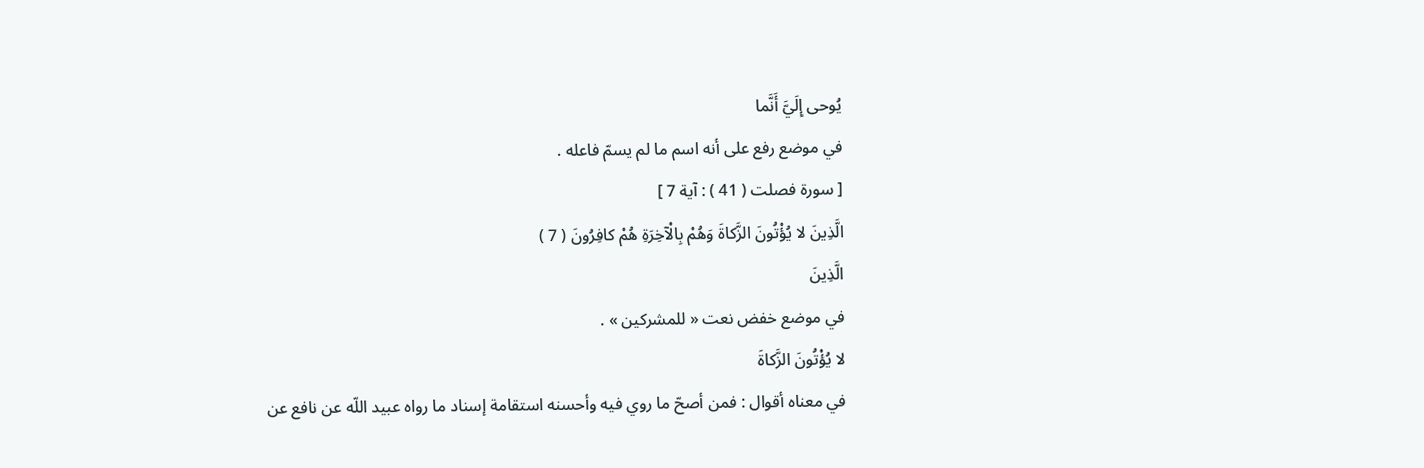يُوحى إِلَيَّ أَنَّما
في موضع رفع على أنه اسم ما لم يسمّ فاعله .
[ سورة فصلت ( 41 ) : آية 7 ]
الَّذِينَ لا يُؤْتُونَ الزَّكاةَ وَهُمْ بِالْآخِرَةِ هُمْ كافِرُونَ ( 7 )
الَّذِينَ
في موضع خفض نعت « للمشركين » .
لا يُؤْتُونَ الزَّكاةَ
في معناه أقوال : فمن أصحّ ما روي فيه وأحسنه استقامة إسناد ما رواه عبيد اللّه عن نافع عن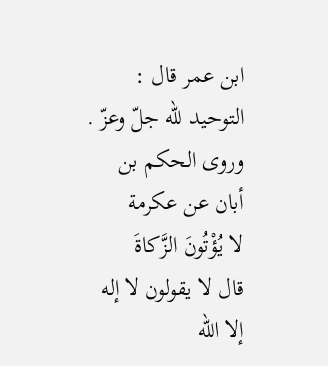ابن عمر قال : التوحيد للّه جلّ وعزّ . وروى الحكم بن أبان عن عكرمة
لا يُؤْتُونَ الزَّكاةَ
قال لا يقولون لا إله إلا اللّه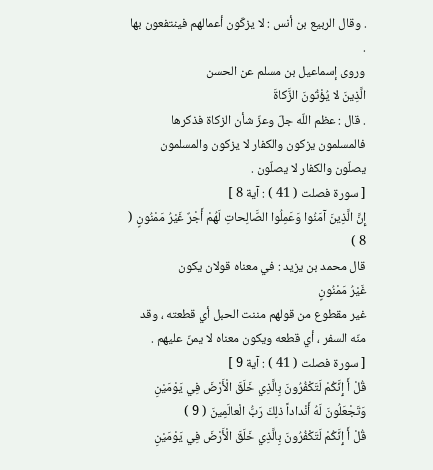. وقال الربيع بن أنس : لا يزكّون أعمالهم فينتفعون بها .
وروى إسماعيل بن مسلم عن الحسن
الَّذِينَ لا يُؤْتُونَ الزَّكاةَ
. قال : عظم اللّه جلّ وعزّ شأن الزكاة فذكرها فالمسلمون يزكون والكفار لا يزكون والمسلمون يصلّون والكفار لا يصلّون .
[ سورة فصلت ( 41 ) : آية 8 ]
إِنَّ الَّذِينَ آمَنُوا وَعَمِلُوا الصَّالِحاتِ لَهُمْ أَجْرٌ غَيْرُ مَمْنُونٍ ( 8 )
قال محمد بن يزيد : في معناه قولان يكون
غَيْرُ مَمْنُونٍ
غير مقطوع من قولهم مننت الحبل أي قطعته ، وقد منّه السفر ، أي قطعه ويكون معناه لا يمنّ عليهم .
[ سورة فصلت ( 41 ) : آية 9 ]
قُلْ أَ إِنَّكُمْ لَتَكْفُرُونَ بِالَّذِي خَلَقَ الْأَرْضَ فِي يَوْمَيْنِ وَتَجْعَلُونَ لَهُ أَنْداداً ذلِكَ رَبُّ الْعالَمِينَ ( 9 )
قُلْ أَ إِنَّكُمْ لَتَكْفُرُونَ بِالَّذِي خَلَقَ الْأَرْضَ فِي يَوْمَيْنِ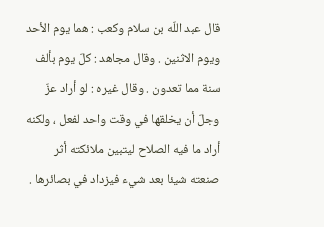قال عبد اللّه بن سلام وكعب : هما يوم الأحد ويوم الاثنين . وقال مجاهد : كلّ يوم بألف سنة مما تعدون . وقال غيره : لو أراد عزّ وجلّ أن يخلقها في وقت واحد لفعل ، ولكنه أراد ما فيه الصلاح ليتبين ملائكته أثر صنعته شيئا بعد شيء فيزداد في بصائرها .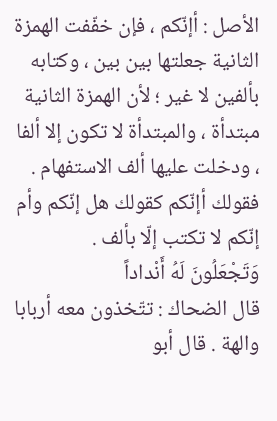الأصل : أإنّكم ، فإن خفّفت الهمزة الثانية جعلتها بين بين ، وكتابه بألفين لا غير ؛ لأن الهمزة الثانية مبتدأة ، والمبتدأة لا تكون إلا ألفا ، ودخلت عليها ألف الاستفهام . فقولك أإنّكم كقولك هل إنّكم وأم إنّكم لا تكتب إلّا بألف .
وَتَجْعَلُونَ لَهُ أَنْداداً
قال الضحاك : تتّخذون معه أربابا والهة . قال أبو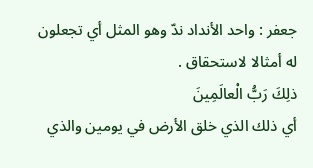جعفر : واحد الأنداد ندّ وهو المثل أي تجعلون له أمثالا لاستحقاق .
ذلِكَ رَبُّ الْعالَمِينَ
أي ذلك الذي خلق الأرض في يومين والذي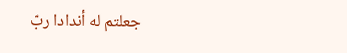جعلتم له أندادا ربّ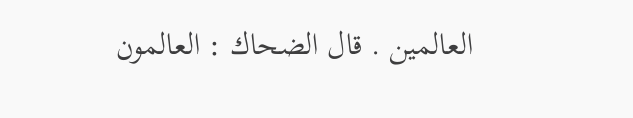العالمين . قال الضحاك : العالمون